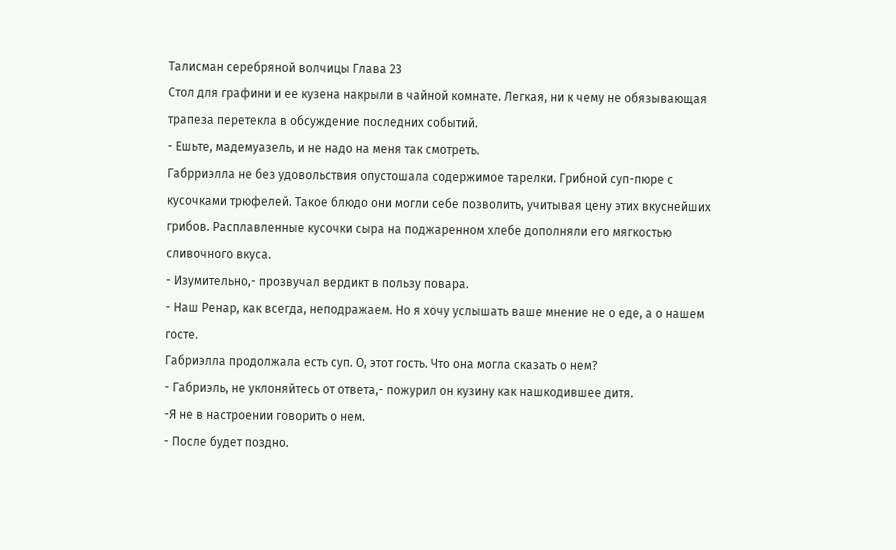Талисман серебряной волчицы Глава 23
Стол для графини и ее кузена накрыли в чайной комнате. Легкая, ни к чему не обязывающая трапеза перетекла в обсуждение последних событий.
- Ешьте, мадемуазель, и не надо на меня так смотреть.
Габрриэлла не без удовольствия опустошала содержимое тарелки. Грибной суп-пюре с кусочками трюфелей. Такое блюдо они могли себе позволить, учитывая цену этих вкуснейших грибов. Расплавленные кусочки сыра на поджаренном хлебе дополняли его мягкостью сливочного вкуса.
- Изумительно,- прозвучал вердикт в пользу повара.
- Наш Ренар, как всегда, неподражаем. Но я хочу услышать ваше мнение не о еде, а о нашем госте.
Габриэлла продолжала есть суп. О, этот гость. Что она могла сказать о нем?
- Габриэль, не уклоняйтесь от ответа,- пожурил он кузину как нашкодившее дитя.
-Я не в настроении говорить о нем.
- После будет поздно.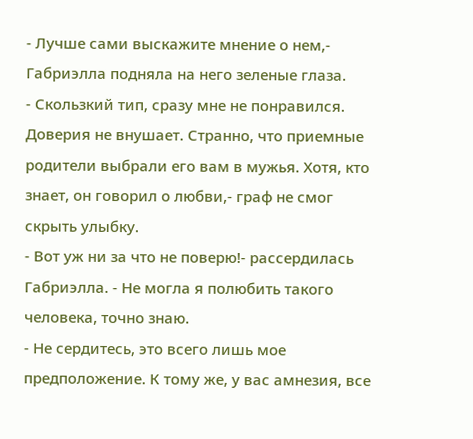- Лучше сами выскажите мнение о нем,- Габриэлла подняла на него зеленые глаза.
- Скользкий тип, сразу мне не понравился. Доверия не внушает. Странно, что приемные родители выбрали его вам в мужья. Хотя, кто знает, он говорил о любви,- граф не смог скрыть улыбку.
- Вот уж ни за что не поверю!- рассердилась Габриэлла. - Не могла я полюбить такого человека, точно знаю.
- Не сердитесь, это всего лишь мое предположение. К тому же, у вас амнезия, все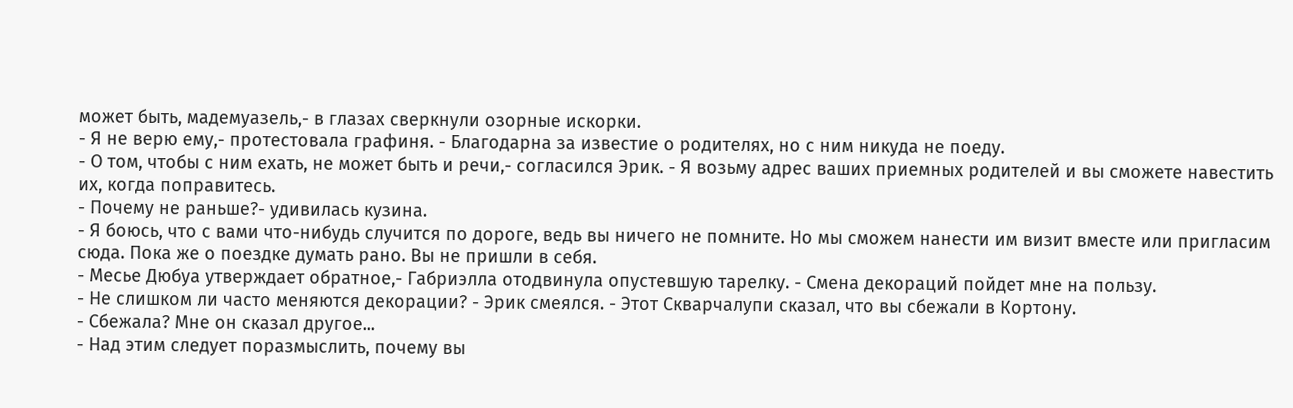может быть, мадемуазель,- в глазах сверкнули озорные искорки.
- Я не верю ему,- протестовала графиня. - Благодарна за известие о родителях, но с ним никуда не поеду.
- О том, чтобы с ним ехать, не может быть и речи,- согласился Эрик. - Я возьму адрес ваших приемных родителей и вы сможете навестить их, когда поправитесь.
- Почему не раньше?- удивилась кузина.
- Я боюсь, что с вами что-нибудь случится по дороге, ведь вы ничего не помните. Но мы сможем нанести им визит вместе или пригласим сюда. Пока же о поездке думать рано. Вы не пришли в себя.
- Месье Дюбуа утверждает обратное,- Габриэлла отодвинула опустевшую тарелку. - Смена декораций пойдет мне на пользу.
- Не слишком ли часто меняются декорации? - Эрик смеялся. - Этот Скварчалупи сказал, что вы сбежали в Кортону.
- Сбежала? Мне он сказал другое...
- Над этим следует поразмыслить, почему вы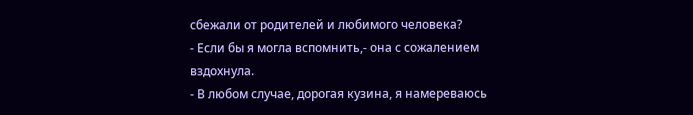сбежали от родителей и любимого человека?
- Если бы я могла вспомнить,- она с сожалением вздохнула.
- В любом случае, дорогая кузина, я намереваюсь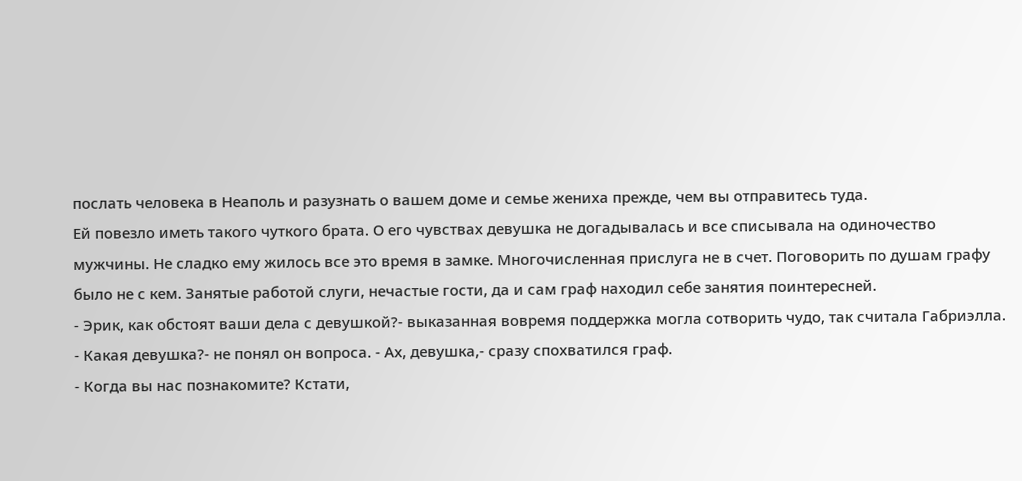послать человека в Неаполь и разузнать о вашем доме и семье жениха прежде, чем вы отправитесь туда.
Ей повезло иметь такого чуткого брата. О его чувствах девушка не догадывалась и все списывала на одиночество мужчины. Не сладко ему жилось все это время в замке. Многочисленная прислуга не в счет. Поговорить по душам графу было не с кем. Занятые работой слуги, нечастые гости, да и сам граф находил себе занятия поинтересней.
- Эрик, как обстоят ваши дела с девушкой?- выказанная вовремя поддержка могла сотворить чудо, так считала Габриэлла.
- Какая девушка?- не понял он вопроса. - Ах, девушка,- сразу спохватился граф.
- Когда вы нас познакомите? Кстати,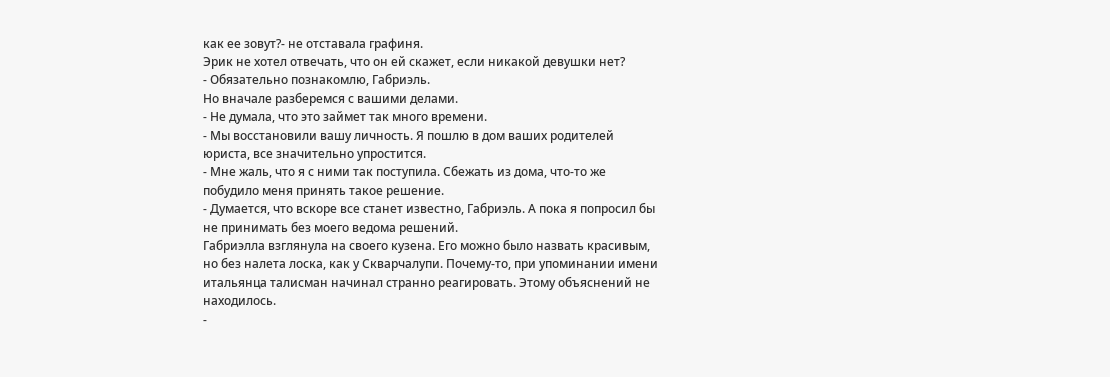как ее зовут?- не отставала графиня.
Эрик не хотел отвечать, что он ей скажет, если никакой девушки нет?
- Обязательно познакомлю, Габриэль.
Но вначале разберемся с вашими делами.
- Не думала, что это займет так много времени.
- Мы восстановили вашу личность. Я пошлю в дом ваших родителей юриста, все значительно упростится.
- Мне жаль, что я с ними так поступила. Сбежать из дома, что-то же побудило меня принять такое решение.
- Думается, что вскоре все станет известно, Габриэль. А пока я попросил бы не принимать без моего ведома решений.
Габриэлла взглянула на своего кузена. Его можно было назвать красивым, но без налета лоска, как у Скварчалупи. Почему-то, при упоминании имени итальянца талисман начинал странно реагировать. Этому объяснений не находилось.
-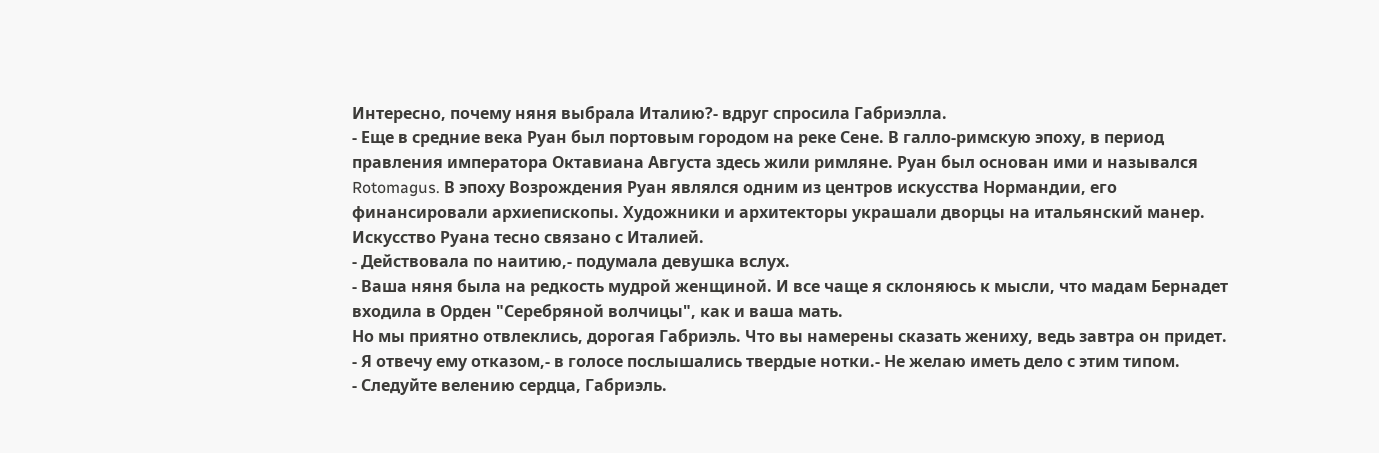Интересно, почему няня выбрала Италию?- вдруг спросила Габриэлла.
- Еще в средние века Руан был портовым городом на реке Сене. В галло-римскую эпоху, в период правления императора Октавиана Августа здесь жили римляне. Руан был основан ими и назывался Rotomagus. В эпоху Возрождения Руан являлся одним из центров искусства Нормандии, его финансировали архиепископы. Художники и архитекторы украшали дворцы на итальянский манер. Искусство Руана тесно связано с Италией.
- Действовала по наитию,- подумала девушка вслух.
- Ваша няня была на редкость мудрой женщиной. И все чаще я склоняюсь к мысли, что мадам Бернадет входила в Орден "Серебряной волчицы", как и ваша мать.
Но мы приятно отвлеклись, дорогая Габриэль. Что вы намерены сказать жениху, ведь завтра он придет.
- Я отвечу ему отказом,- в голосе послышались твердые нотки.- Не желаю иметь дело с этим типом.
- Следуйте велению сердца, Габриэль.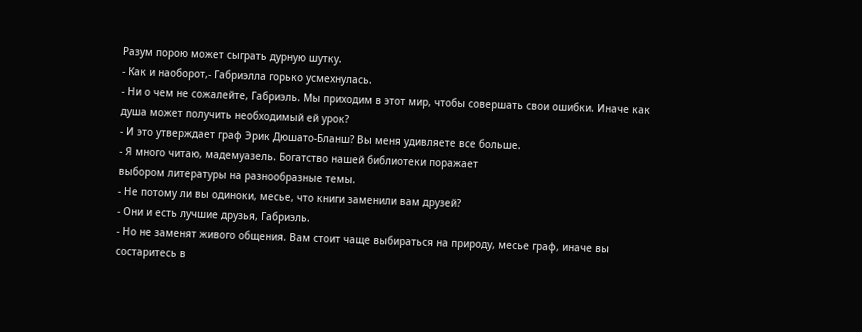Разум порою может сыграть дурную шутку.
- Как и наоборот,- Габриэлла горько усмехнулась.
- Ни о чем не сожалейте, Габриэль. Мы приходим в этот мир, чтобы совершать свои ошибки. Иначе как душа может получить необходимый ей урок?
- И это утверждает граф Эрик Дюшато-Бланш? Вы меня удивляете все больше.
- Я много читаю, мадемуазель. Богатство нашей библиотеки поражает
выбором литературы на разнообразные темы.
- Не потому ли вы одиноки, месье, что книги заменили вам друзей?
- Они и есть лучшие друзья, Габриэль.
- Но не заменят живого общения. Вам стоит чаще выбираться на природу, месье граф, иначе вы состаритесь в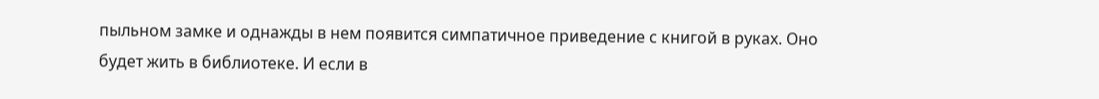пыльном замке и однажды в нем появится симпатичное приведение с книгой в руках. Оно будет жить в библиотеке. И если в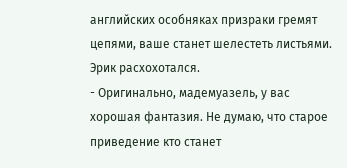английских особняках призраки гремят цепями, ваше станет шелестеть листьями.
Эрик расхохотался.
- Оригинально, мадемуазель, у вас хорошая фантазия. Не думаю, что старое приведение кто станет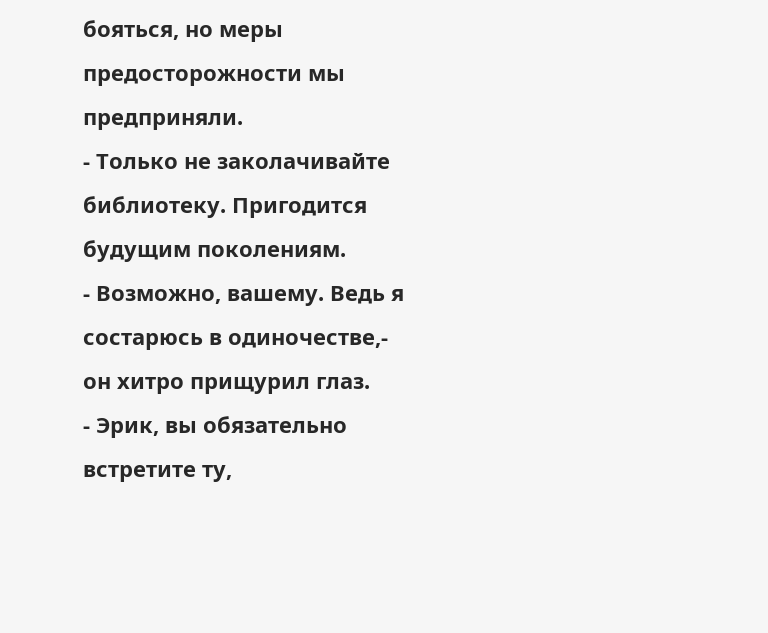бояться, но меры предосторожности мы предприняли.
- Только не заколачивайте библиотеку. Пригодится будущим поколениям.
- Возможно, вашему. Ведь я состарюсь в одиночестве,- он хитро прищурил глаз.
- Эрик, вы обязательно встретите ту,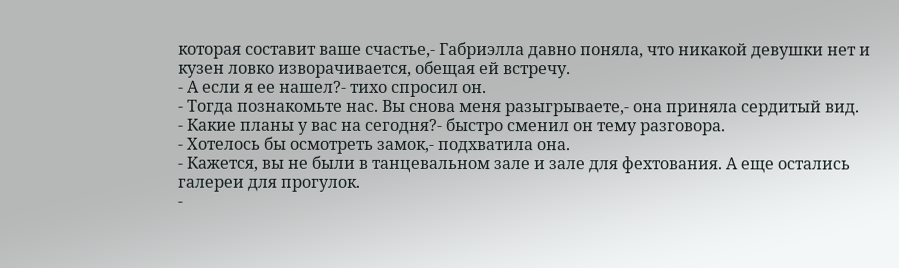которая составит ваше счастье,- Габриэлла давно поняла, что никакой девушки нет и кузен ловко изворачивается, обещая ей встречу.
- А если я ее нашел?- тихо спросил он.
- Тогда познакомьте нас. Вы снова меня разыгрываете,- она приняла сердитый вид.
- Какие планы у вас на сегодня?- быстро сменил он тему разговора.
- Хотелось бы осмотреть замок,- подхватила она.
- Кажется, вы не были в танцевальном зале и зале для фехтования. А еще остались галереи для прогулок.
-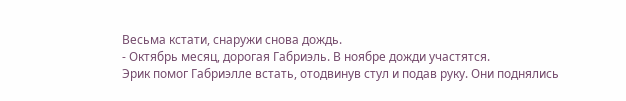Весьма кстати, снаружи снова дождь.
- Октябрь месяц, дорогая Габриэль. В ноябре дожди участятся.
Эрик помог Габриэлле встать, отодвинув стул и подав руку. Они поднялись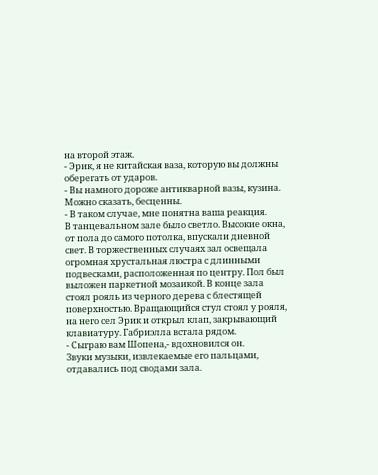на второй этаж.
- Эрик, я не китайская ваза, которую вы должны оберегать от ударов.
- Вы намного дороже антикварной вазы, кузина. Можно сказать, бесценны.
- В таком случае, мне понятна ваша реакция.
В танцевальном зале было светло. Высокие окна, от пола до самого потолка, впускали дневной свет. В торжественных случаях зал освещала огромная хрустальная люстра с длинными подвесками, расположенная по центру. Пол был выложен паркетной мозаикой. В конце зала стоял рояль из черного дерева с блестящей поверхностью. Вращающийся стул стоял у рояля, на него сел Эрик и открыл клап, закрывающий клавиатуру. Габриэлла встала рядом.
- Сыграю вам Шопена,- вдохновился он.
Звуки музыки, извлекаемые его пальцами, отдавались под сводами зала.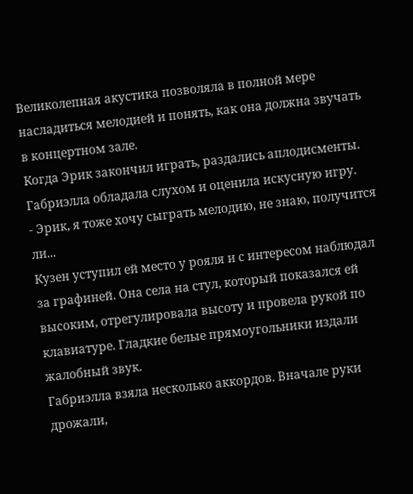Великолепная акустика позволяла в полной мере насладиться мелодией и понять, как она должна звучать в концертном зале.
Когда Эрик закончил играть, раздались аплодисменты. Габриэлла обладала слухом и оценила искусную игру.
- Эрик, я тоже хочу сыграть мелодию, не знаю, получится ли...
Кузен уступил ей место у рояля и с интересом наблюдал за графиней. Она села на стул, который показался ей высоким, отрегулировала высоту и провела рукой по клавиатуре. Гладкие белые прямоугольники издали жалобный звук.
Габриэлла взяла несколько аккордов. Вначале руки дрожали,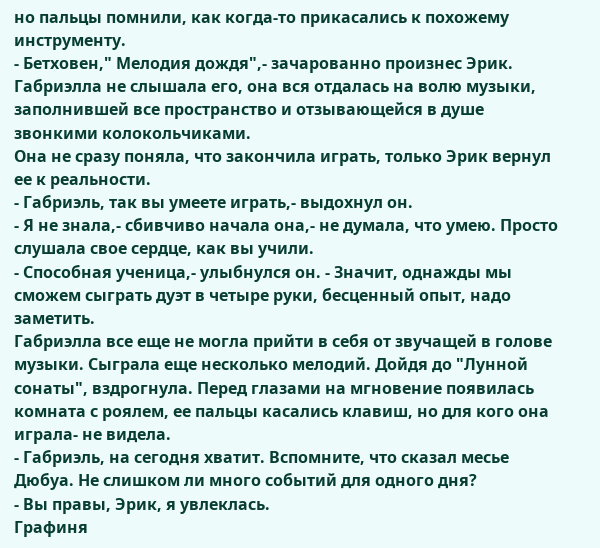но пальцы помнили, как когда-то прикасались к похожему инструменту.
- Бетховен," Мелодия дождя",- зачарованно произнес Эрик.
Габриэлла не слышала его, она вся отдалась на волю музыки, заполнившей все пространство и отзывающейся в душе звонкими колокольчиками.
Она не сразу поняла, что закончила играть, только Эрик вернул ее к реальности.
- Габриэль, так вы умеете играть,- выдохнул он.
- Я не знала,- сбивчиво начала она,- не думала, что умею. Просто слушала свое сердце, как вы учили.
- Способная ученица,- улыбнулся он. - Значит, однажды мы сможем сыграть дуэт в четыре руки, бесценный опыт, надо заметить.
Габриэлла все еще не могла прийти в себя от звучащей в голове музыки. Сыграла еще несколько мелодий. Дойдя до "Лунной сонаты", вздрогнула. Перед глазами на мгновение появилась комната с роялем, ее пальцы касались клавиш, но для кого она играла- не видела.
- Габриэль, на сегодня хватит. Вспомните, что сказал месье Дюбуа. Не слишком ли много событий для одного дня?
- Вы правы, Эрик, я увлеклась.
Графиня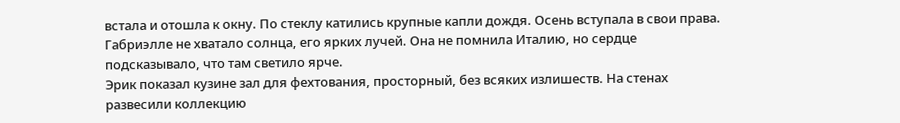встала и отошла к окну. По стеклу катились крупные капли дождя. Осень вступала в свои права. Габриэлле не хватало солнца, его ярких лучей. Она не помнила Италию, но сердце подсказывало, что там светило ярче.
Эрик показал кузине зал для фехтования, просторный, без всяких излишеств. На стенах развесили коллекцию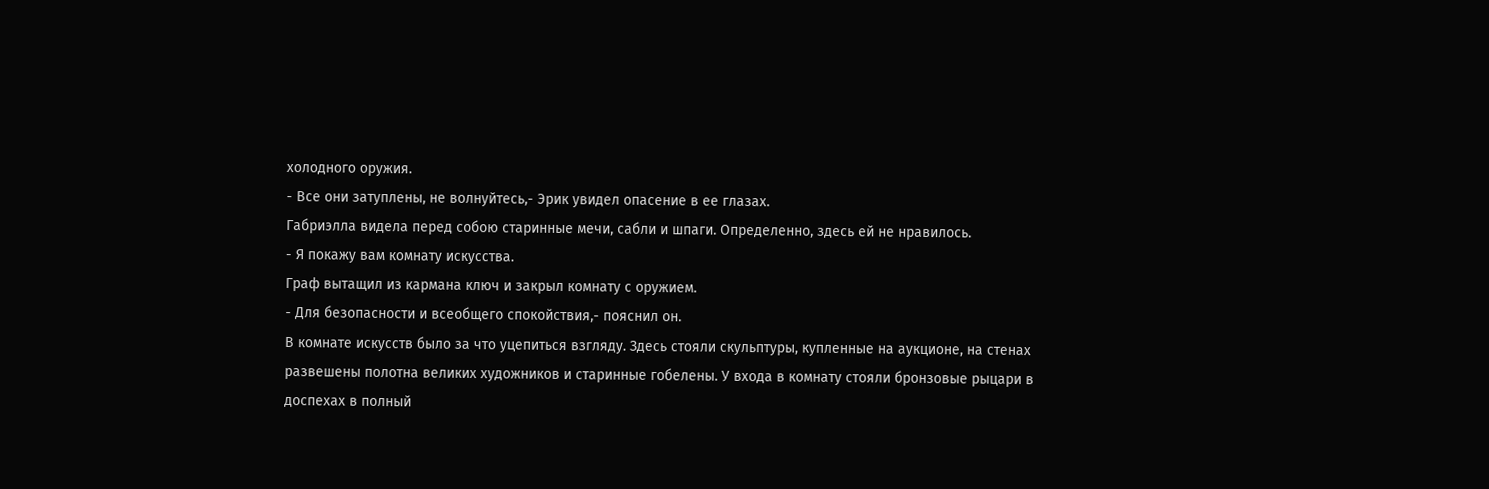холодного оружия.
- Все они затуплены, не волнуйтесь,- Эрик увидел опасение в ее глазах.
Габриэлла видела перед собою старинные мечи, сабли и шпаги. Определенно, здесь ей не нравилось.
- Я покажу вам комнату искусства.
Граф вытащил из кармана ключ и закрыл комнату с оружием.
- Для безопасности и всеобщего спокойствия,- пояснил он.
В комнате искусств было за что уцепиться взгляду. Здесь стояли скульптуры, купленные на аукционе, на стенах развешены полотна великих художников и старинные гобелены. У входа в комнату стояли бронзовые рыцари в доспехах в полный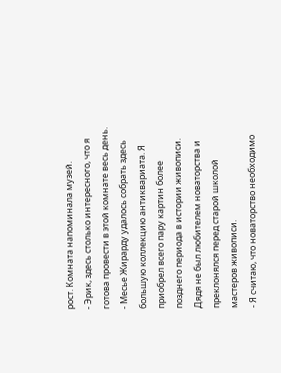рост. Комната напоминала музей.
- Эрик, здесь столько интересного, что я готова провести в этой комнате весь день.
- Месье Жирарду удалось собрать здесь большую коллекцию антиквариата. Я приобрел всего пару картин более позднего периода в истории живописи. Дядя не был любителем новаторства и преклонялся перед старой школой мастеров живописи.
- Я считаю, что новаторство необходимо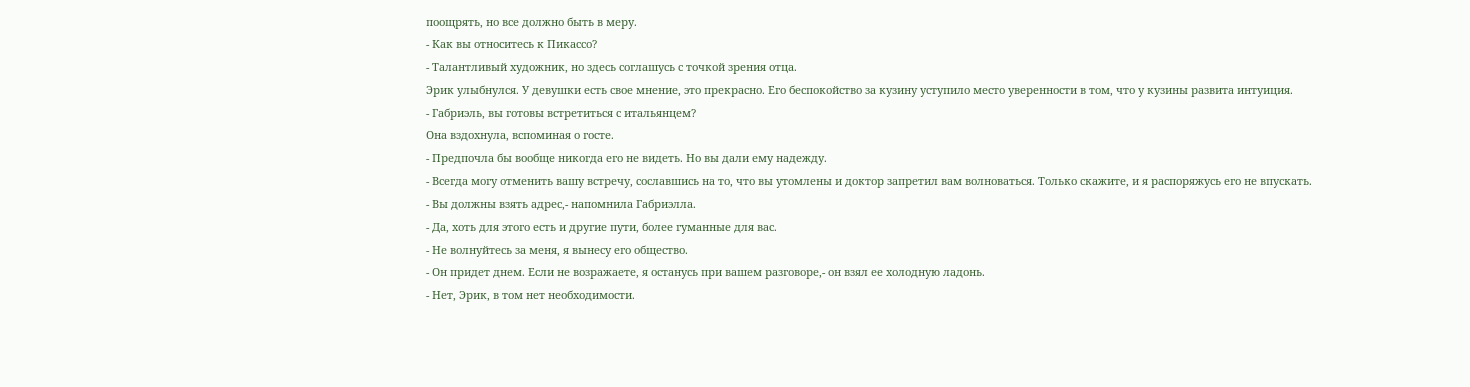поощрять, но все должно быть в меру.
- Как вы относитесь к Пикассо?
- Талантливый художник, но здесь соглашусь с точкой зрения отца.
Эрик улыбнулся. У девушки есть свое мнение, это прекрасно. Его беспокойство за кузину уступило место уверенности в том, что у кузины развита интуиция.
- Габриэль, вы готовы встретиться с итальянцем?
Она вздохнула, вспоминая о госте.
- Предпочла бы вообще никогда его не видеть. Но вы дали ему надежду.
- Всегда могу отменить вашу встречу, сославшись на то, что вы утомлены и доктор запретил вам волноваться. Только скажите, и я распоряжусь его не впускать.
- Вы должны взять адрес,- напомнила Габриэлла.
- Да, хоть для этого есть и другие пути, более гуманные для вас.
- Не волнуйтесь за меня, я вынесу его общество.
- Он придет днем. Если не возражаете, я останусь при вашем разговоре,- он взял ее холодную ладонь.
- Нет, Эрик, в том нет необходимости.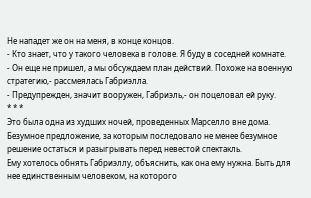Не нападет же он на меня, в конце концов.
- Кто знает, что у такого человека в голове. Я буду в соседней комнате.
- Он еще не пришел, а мы обсуждаем план действий. Похоже на военную стратегию,- рассмеялась Габриэлла.
- Предупрежден, значит вооружен, Габриэль,- он поцеловал ей руку.
* * *
Это была одна из худших ночей, проведенных Марселло вне дома. Безумное предложение, за которым последовало не менее безумное решение остаться и разыгрывать перед невестой спектакль.
Ему хотелось обнять Габриэллу, объяснить, как она ему нужна. Быть для нее единственным человеком, на которого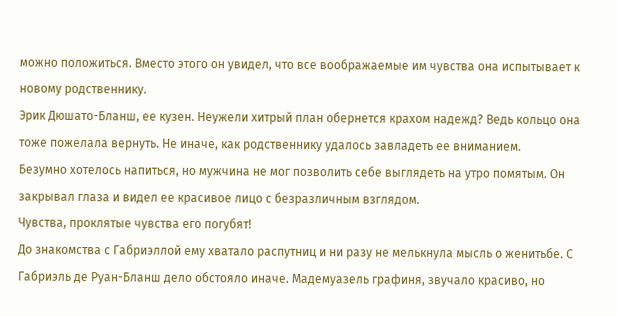можно положиться. Вместо этого он увидел, что все воображаемые им чувства она испытывает к новому родственнику.
Эрик Дюшато-Бланш, ее кузен. Неужели хитрый план обернется крахом надежд? Ведь кольцо она тоже пожелала вернуть. Не иначе, как родственнику удалось завладеть ее вниманием.
Безумно хотелось напиться, но мужчина не мог позволить себе выглядеть на утро помятым. Он закрывал глаза и видел ее красивое лицо с безразличным взглядом.
Чувства, проклятые чувства его погубят!
До знакомства с Габриэллой ему хватало распутниц и ни разу не мелькнула мысль о женитьбе. С Габриэль де Руан-Бланш дело обстояло иначе. Мадемуазель графиня, звучало красиво, но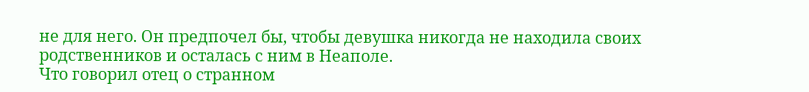не для него. Он предпочел бы, чтобы девушка никогда не находила своих родственников и осталась с ним в Неаполе.
Что говорил отец о странном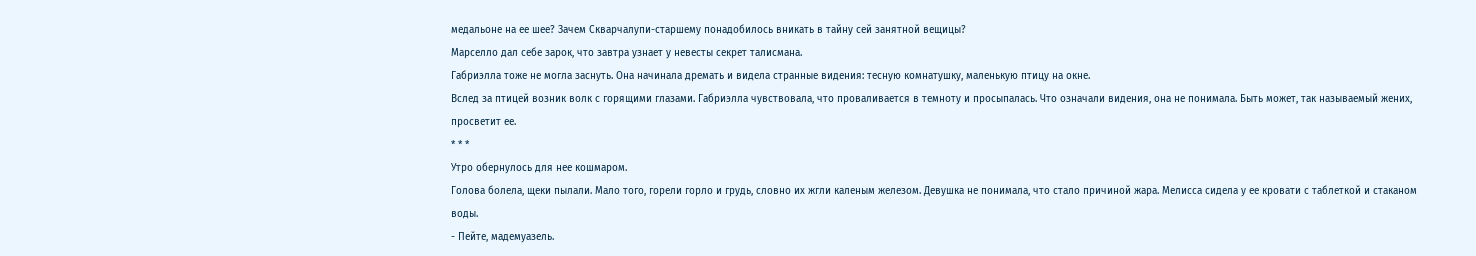медальоне на ее шее? Зачем Скварчалупи-старшему понадобилось вникать в тайну сей занятной вещицы?
Марселло дал себе зарок, что завтра узнает у невесты секрет талисмана.
Габриэлла тоже не могла заснуть. Она начинала дремать и видела странные видения: тесную комнатушку, маленькую птицу на окне.
Вслед за птицей возник волк с горящими глазами. Габриэлла чувствовала, что проваливается в темноту и просыпалась. Что означали видения, она не понимала. Быть может, так называемый жених, просветит ее.
* * *
Утро обернулось для нее кошмаром.
Голова болела, щеки пылали. Мало того, горели горло и грудь, словно их жгли каленым железом. Девушка не понимала, что стало причиной жара. Мелисса сидела у ее кровати с таблеткой и стаканом воды.
- Пейте, мадемуазель.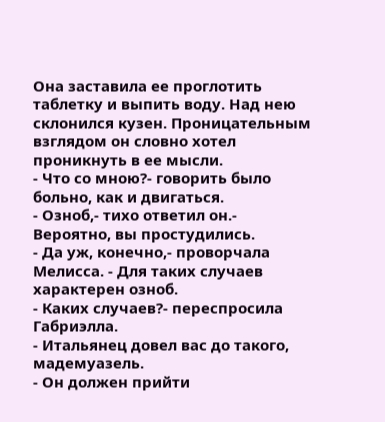Она заставила ее проглотить таблетку и выпить воду. Над нею склонился кузен. Проницательным взглядом он словно хотел проникнуть в ее мысли.
- Что со мною?- говорить было больно, как и двигаться.
- Озноб,- тихо ответил он.- Вероятно, вы простудились.
- Да уж, конечно,- проворчала Мелисса. - Для таких случаев характерен озноб.
- Каких случаев?- переспросила Габриэлла.
- Итальянец довел вас до такого, мадемуазель.
- Он должен прийти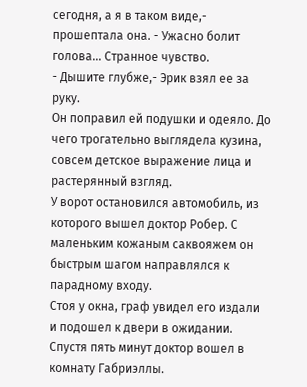сегодня, а я в таком виде,- прошептала она. - Ужасно болит голова... Странное чувство.
- Дышите глубже,- Эрик взял ее за руку.
Он поправил ей подушки и одеяло. До чего трогательно выглядела кузина, совсем детское выражение лица и растерянный взгляд.
У ворот остановился автомобиль, из которого вышел доктор Робер. С маленьким кожаным саквояжем он быстрым шагом направлялся к парадному входу.
Стоя у окна, граф увидел его издали и подошел к двери в ожидании. Спустя пять минут доктор вошел в комнату Габриэллы.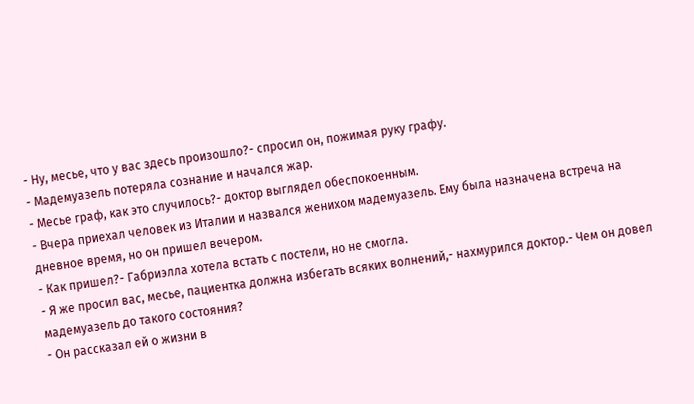- Ну, месье, что у вас здесь произошло?- спросил он, пожимая руку графу.
- Мадемуазель потеряла сознание и начался жар.
- Месье граф, как это случилось?- доктор выглядел обеспокоенным.
- Вчера приехал человек из Италии и назвался женихом мадемуазель. Ему была назначена встреча на дневное время, но он пришел вечером.
- Как пришел?- Габриэлла хотела встать с постели, но не смогла.
- Я же просил вас, месье, пациентка должна избегать всяких волнений,- нахмурился доктор.- Чем он довел мадемуазель до такого состояния?
- Он рассказал ей о жизни в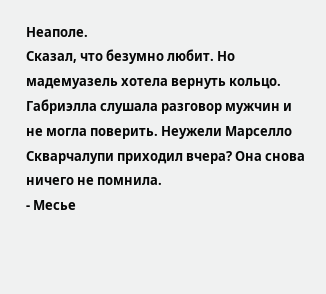Неаполе.
Сказал, что безумно любит. Но мадемуазель хотела вернуть кольцо.
Габриэлла слушала разговор мужчин и не могла поверить. Неужели Марселло Скварчалупи приходил вчера? Она снова ничего не помнила.
- Месье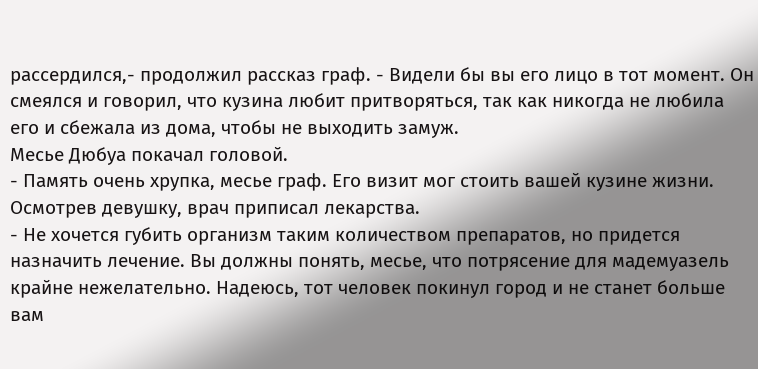рассердился,- продолжил рассказ граф. - Видели бы вы его лицо в тот момент. Он смеялся и говорил, что кузина любит притворяться, так как никогда не любила его и сбежала из дома, чтобы не выходить замуж.
Месье Дюбуа покачал головой.
- Память очень хрупка, месье граф. Его визит мог стоить вашей кузине жизни.
Осмотрев девушку, врач приписал лекарства.
- Не хочется губить организм таким количеством препаратов, но придется назначить лечение. Вы должны понять, месье, что потрясение для мадемуазель крайне нежелательно. Надеюсь, тот человек покинул город и не станет больше вам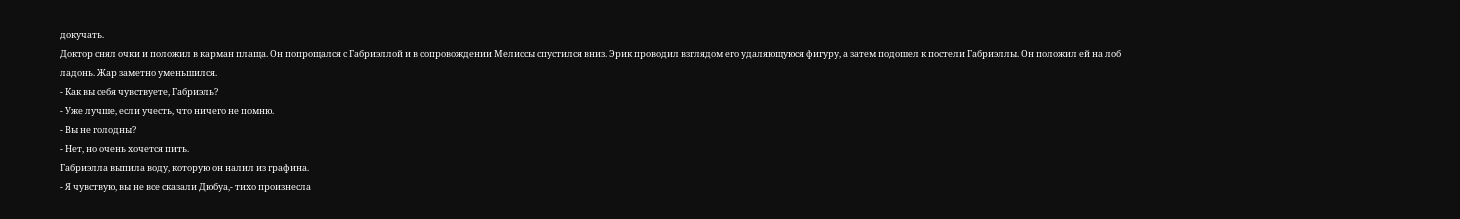докучать.
Доктор снял очки и положил в карман плаща. Он попрощался с Габриэллой и в сопровождении Мелиссы спустился вниз. Эрик проводил взглядом его удаляющуюся фигуру, а затем подошел к постели Габриэллы. Он положил ей на лоб ладонь. Жар заметно уменьшился.
- Как вы себя чувствуете, Габриэль?
- Уже лучше, если учесть, что ничего не помню.
- Вы не голодны?
- Нет, но очень хочется пить.
Габриэлла выпила воду, которую он налил из графина.
- Я чувствую, вы не все сказали Дюбуа,- тихо произнесла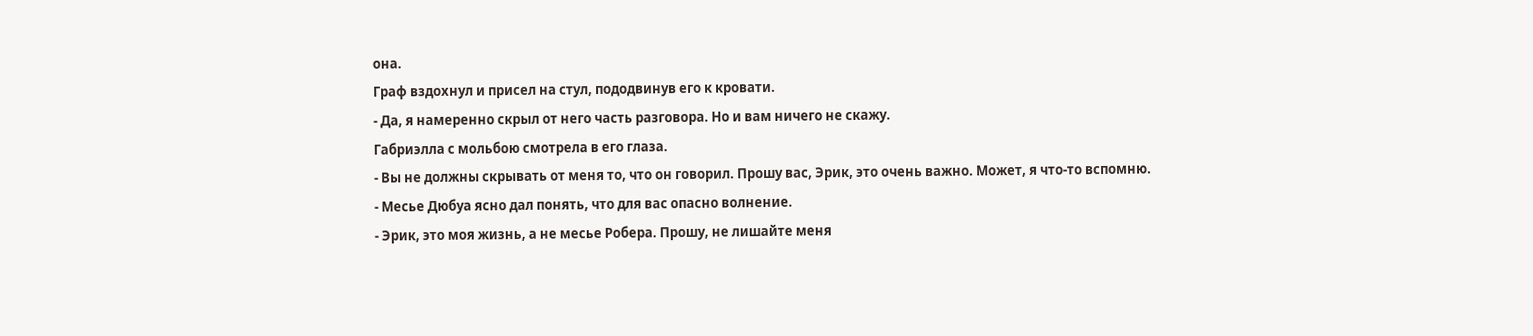она.
Граф вздохнул и присел на стул, пододвинув его к кровати.
- Да, я намеренно скрыл от него часть разговора. Но и вам ничего не скажу.
Габриэлла с мольбою смотрела в его глаза.
- Вы не должны скрывать от меня то, что он говорил. Прошу вас, Эрик, это очень важно. Может, я что-то вспомню.
- Месье Дюбуа ясно дал понять, что для вас опасно волнение.
- Эрик, это моя жизнь, а не месье Робера. Прошу, не лишайте меня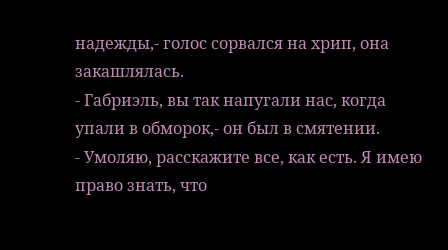надежды,- голос сорвался на хрип, она закашлялась.
- Габриэль, вы так напугали нас, когда упали в обморок,- он был в смятении.
- Умоляю, расскажите все, как есть. Я имею право знать, что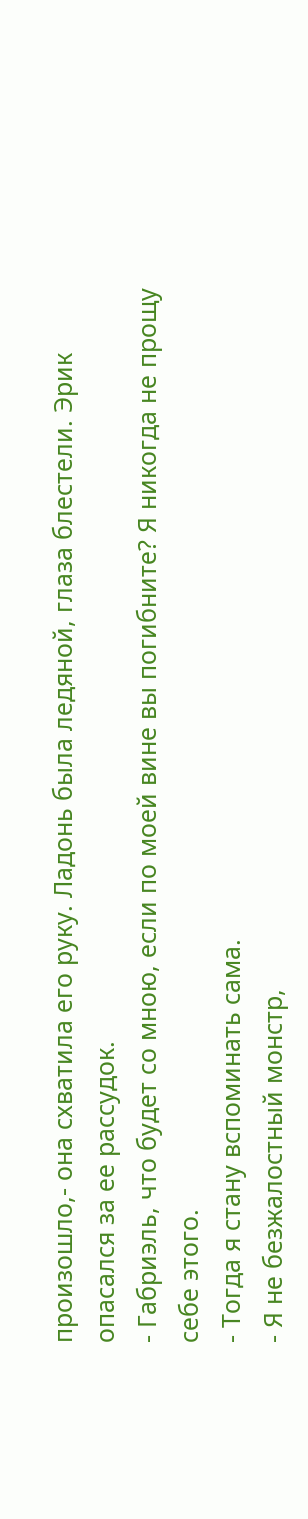произошло,- она схватила его руку. Ладонь была ледяной, глаза блестели. Эрик опасался за ее рассудок.
- Габриэль, что будет со мною, если по моей вине вы погибните? Я никогда не прощу себе этого.
- Тогда я стану вспоминать сама.
- Я не безжалостный монстр,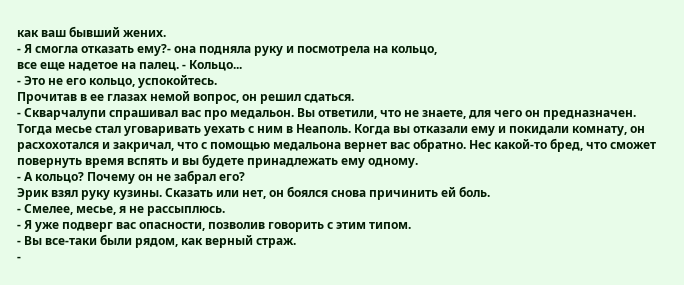как ваш бывший жених.
- Я смогла отказать ему?- она подняла руку и посмотрела на кольцо,
все еще надетое на палец. - Кольцо...
- Это не его кольцо, успокойтесь.
Прочитав в ее глазах немой вопрос, он решил сдаться.
- Скварчалупи спрашивал вас про медальон. Вы ответили, что не знаете, для чего он предназначен. Тогда месье стал уговаривать уехать с ним в Неаполь. Когда вы отказали ему и покидали комнату, он расхохотался и закричал, что с помощью медальона вернет вас обратно. Нес какой-то бред, что сможет повернуть время вспять и вы будете принадлежать ему одному.
- А кольцо? Почему он не забрал его?
Эрик взял руку кузины. Сказать или нет, он боялся снова причинить ей боль.
- Смелее, месье, я не рассыплюсь.
- Я уже подверг вас опасности, позволив говорить с этим типом.
- Вы все-таки были рядом, как верный страж.
-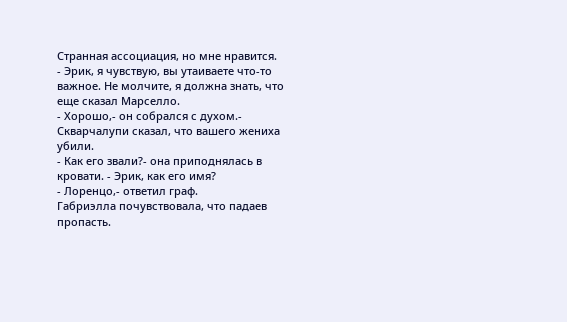Странная ассоциация, но мне нравится.
- Эрик, я чувствую, вы утаиваете что-то важное. Не молчите, я должна знать, что еще сказал Марселло.
- Хорошо,- он собрался с духом.- Скварчалупи сказал, что вашего жениха убили.
- Как его звали?- она приподнялась в кровати. - Эрик, как его имя?
- Лоренцо,- ответил граф.
Габриэлла почувствовала, что падаев пропасть.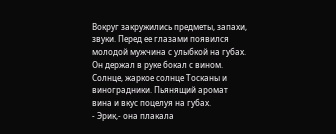Вокруг закружились предметы, запахи, звуки. Перед ее глазами появился молодой мужчина с улыбкой на губах. Он держал в руке бокал с вином. Солнце, жаркое солнце Тосканы и виноградники. Пьянящий аромат вина и вкус поцелуя на губах.
- Эрик,- она плакала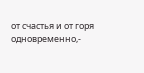от счастья и от горя одновременно,-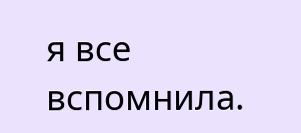я все вспомнила.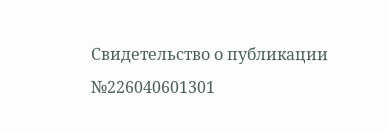Свидетельство о публикации №226040601301